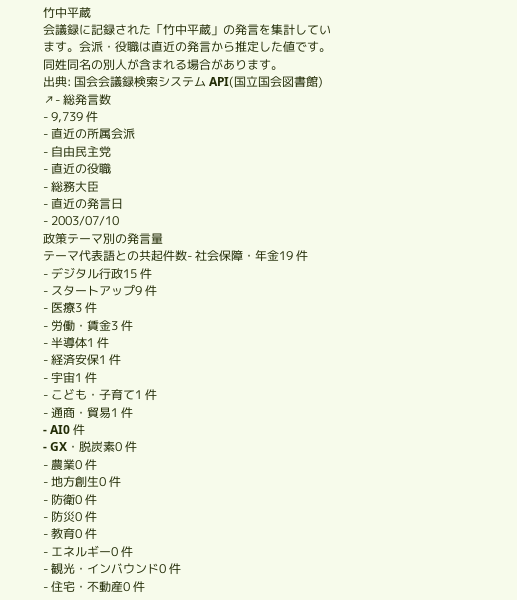竹中平蔵
会議録に記録された「竹中平蔵」の発言を集計しています。会派・役職は直近の発言から推定した値です。同姓同名の別人が含まれる場合があります。
出典: 国会会議録検索システム API(国立国会図書館) ↗- 総発言数
- 9,739 件
- 直近の所属会派
- 自由民主党
- 直近の役職
- 総務大臣
- 直近の発言日
- 2003/07/10
政策テーマ別の発言量
テーマ代表語との共起件数- 社会保障・年金19 件
- デジタル行政15 件
- スタートアップ9 件
- 医療3 件
- 労働・賃金3 件
- 半導体1 件
- 経済安保1 件
- 宇宙1 件
- こども・子育て1 件
- 通商・貿易1 件
- AI0 件
- GX・脱炭素0 件
- 農業0 件
- 地方創生0 件
- 防衛0 件
- 防災0 件
- 教育0 件
- エネルギー0 件
- 観光・インバウンド0 件
- 住宅・不動産0 件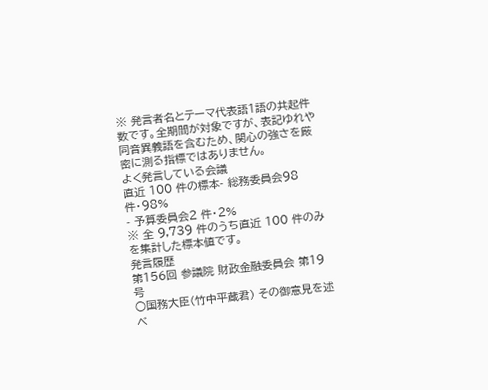※ 発言者名とテーマ代表語1語の共起件数です。全期間が対象ですが、表記ゆれや 同音異義語を含むため、関心の強さを厳密に測る指標ではありません。
よく発言している会議
直近 100 件の標本- 総務委員会98 件・98%
- 予算委員会2 件・2%
※ 全 9,739 件のうち直近 100 件のみを集計した標本値です。
発言履歴
第156回 参議院 財政金融委員会 第19号
○国務大臣(竹中平蔵君) その御意見を述べ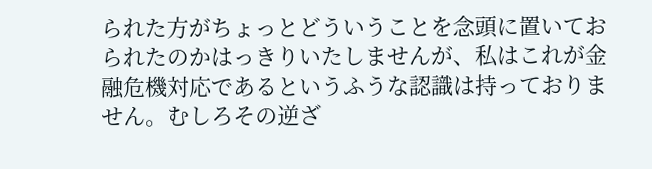られた方がちょっとどういうことを念頭に置いておられたのかはっきりいたしませんが、私はこれが金融危機対応であるというふうな認識は持っておりません。むしろその逆ざ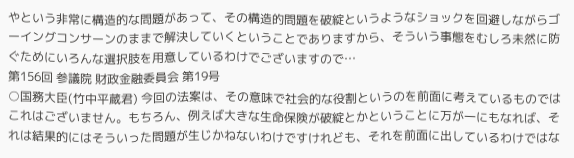やという非常に構造的な問題があって、その構造的問題を破綻というようなショックを回避しながらゴーイングコンサーンのままで解決していくということでありますから、そういう事態をむしろ未然に防ぐためにいろんな選択肢を用意しているわけでございますので…
第156回 参議院 財政金融委員会 第19号
○国務大臣(竹中平蔵君) 今回の法案は、その意味で社会的な役割というのを前面に考えているものではこれはございません。もちろん、例えば大きな生命保険が破綻とかということに万が一にもなれば、それは結果的にはそういった問題が生じかねないわけですけれども、それを前面に出しているわけではな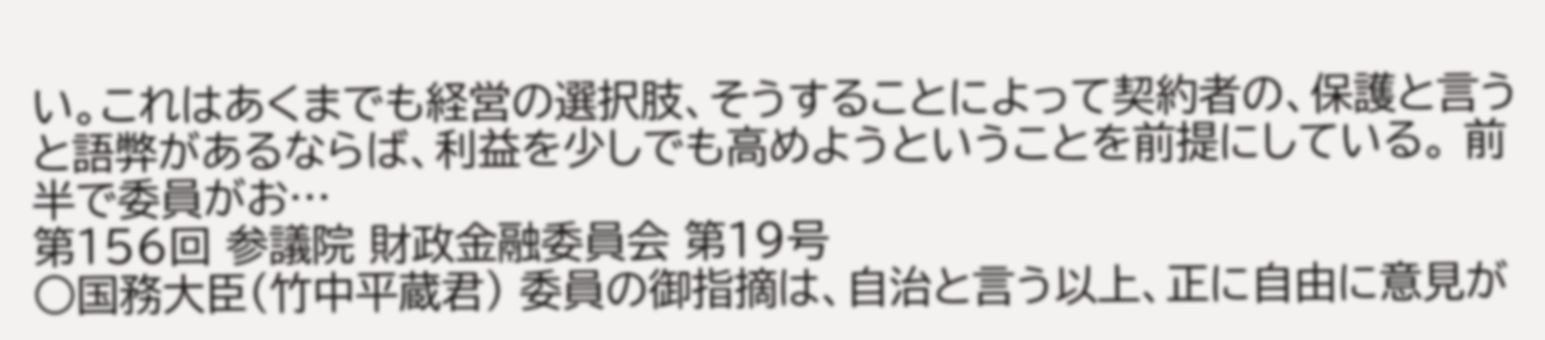い。これはあくまでも経営の選択肢、そうすることによって契約者の、保護と言うと語弊があるならば、利益を少しでも高めようということを前提にしている。 前半で委員がお…
第156回 参議院 財政金融委員会 第19号
○国務大臣(竹中平蔵君) 委員の御指摘は、自治と言う以上、正に自由に意見が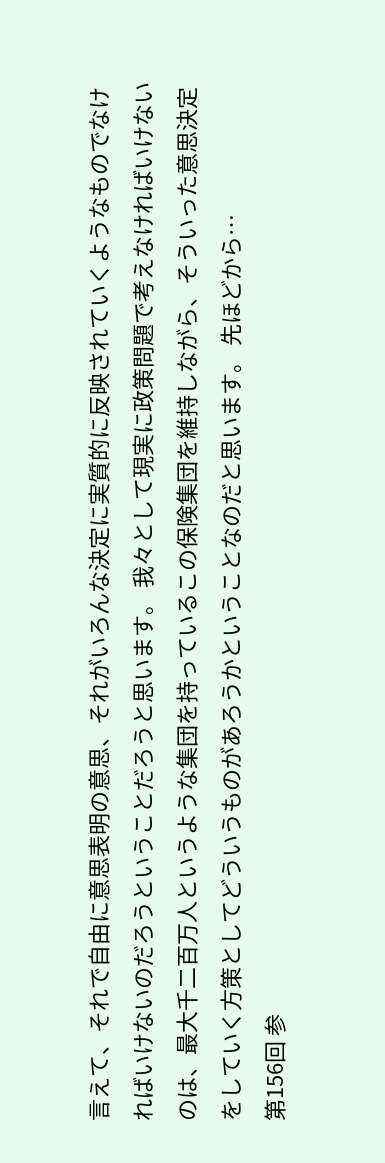言えて、それで自由に意思表明の意思、それがいろんな決定に実質的に反映されていくようなものでなければいけないのだろうということだろうと思います。 我々として現実に政策問題で考えなければいけないのは、最大千二百万人というような集団を持っているこの保険集団を維持しながら、そういった意思決定をしていく方策としてどういうものがあろうかということなのだと思います。 先ほどから…
第156回 参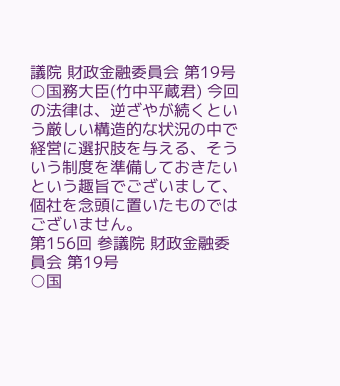議院 財政金融委員会 第19号
○国務大臣(竹中平蔵君) 今回の法律は、逆ざやが続くという厳しい構造的な状況の中で経営に選択肢を与える、そういう制度を準備しておきたいという趣旨でございまして、個社を念頭に置いたものではございません。
第156回 参議院 財政金融委員会 第19号
○国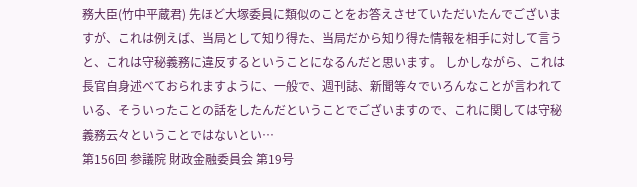務大臣(竹中平蔵君) 先ほど大塚委員に類似のことをお答えさせていただいたんでございますが、これは例えば、当局として知り得た、当局だから知り得た情報を相手に対して言うと、これは守秘義務に違反するということになるんだと思います。 しかしながら、これは長官自身述べておられますように、一般で、週刊誌、新聞等々でいろんなことが言われている、そういったことの話をしたんだということでございますので、これに関しては守秘義務云々ということではないとい…
第156回 参議院 財政金融委員会 第19号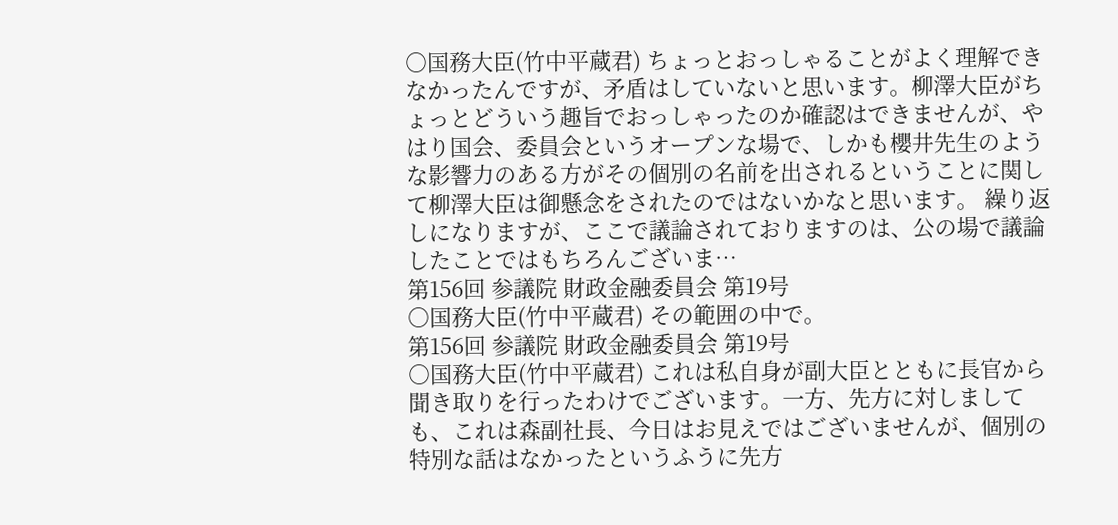○国務大臣(竹中平蔵君) ちょっとおっしゃることがよく理解できなかったんですが、矛盾はしていないと思います。柳澤大臣がちょっとどういう趣旨でおっしゃったのか確認はできませんが、やはり国会、委員会というオープンな場で、しかも櫻井先生のような影響力のある方がその個別の名前を出されるということに関して柳澤大臣は御懸念をされたのではないかなと思います。 繰り返しになりますが、ここで議論されておりますのは、公の場で議論したことではもちろんございま…
第156回 参議院 財政金融委員会 第19号
○国務大臣(竹中平蔵君) その範囲の中で。
第156回 参議院 財政金融委員会 第19号
○国務大臣(竹中平蔵君) これは私自身が副大臣とともに長官から聞き取りを行ったわけでございます。一方、先方に対しましても、これは森副社長、今日はお見えではございませんが、個別の特別な話はなかったというふうに先方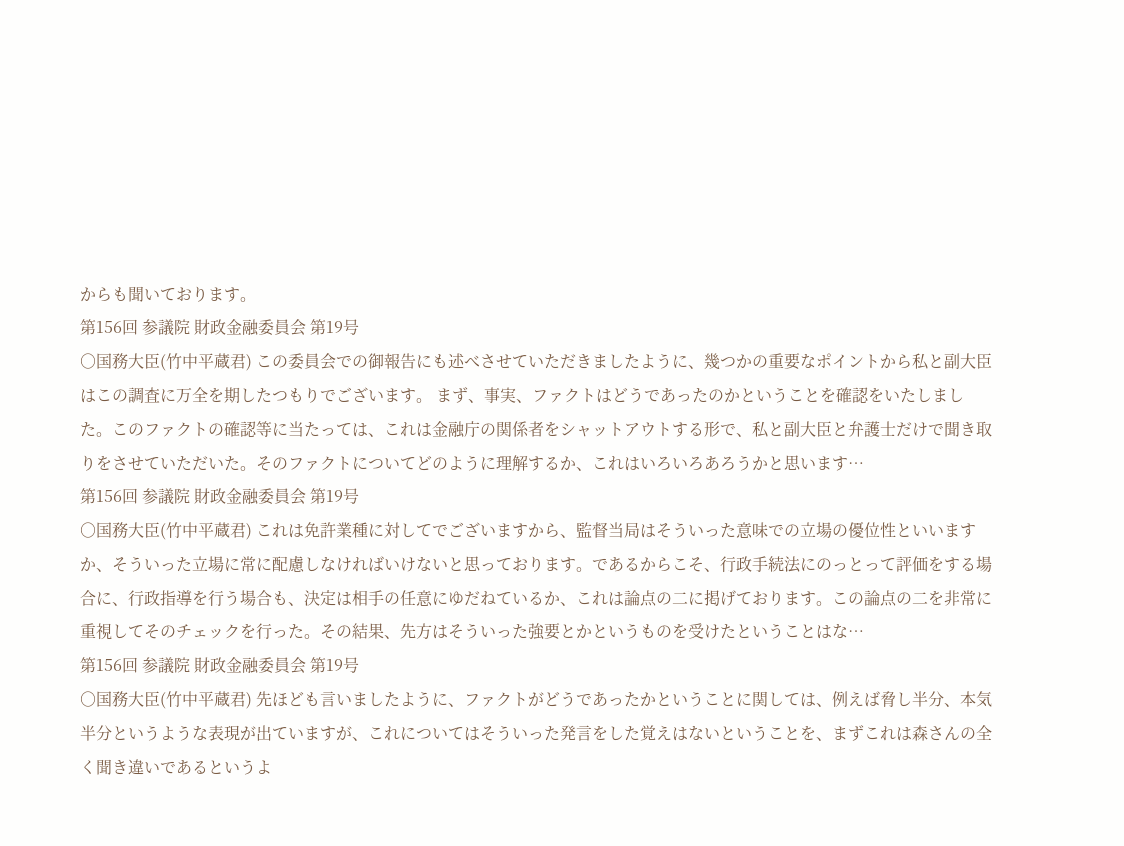からも聞いております。
第156回 参議院 財政金融委員会 第19号
○国務大臣(竹中平蔵君) この委員会での御報告にも述べさせていただきましたように、幾つかの重要なポイントから私と副大臣はこの調査に万全を期したつもりでございます。 まず、事実、ファクトはどうであったのかということを確認をいたしました。このファクトの確認等に当たっては、これは金融庁の関係者をシャットアウトする形で、私と副大臣と弁護士だけで聞き取りをさせていただいた。そのファクトについてどのように理解するか、これはいろいろあろうかと思います…
第156回 参議院 財政金融委員会 第19号
○国務大臣(竹中平蔵君) これは免許業種に対してでございますから、監督当局はそういった意味での立場の優位性といいますか、そういった立場に常に配慮しなければいけないと思っております。であるからこそ、行政手続法にのっとって評価をする場合に、行政指導を行う場合も、決定は相手の任意にゆだねているか、これは論点の二に掲げております。この論点の二を非常に重視してそのチェックを行った。その結果、先方はそういった強要とかというものを受けたということはな…
第156回 参議院 財政金融委員会 第19号
○国務大臣(竹中平蔵君) 先ほども言いましたように、ファクトがどうであったかということに関しては、例えば脅し半分、本気半分というような表現が出ていますが、これについてはそういった発言をした覚えはないということを、まずこれは森さんの全く聞き違いであるというよ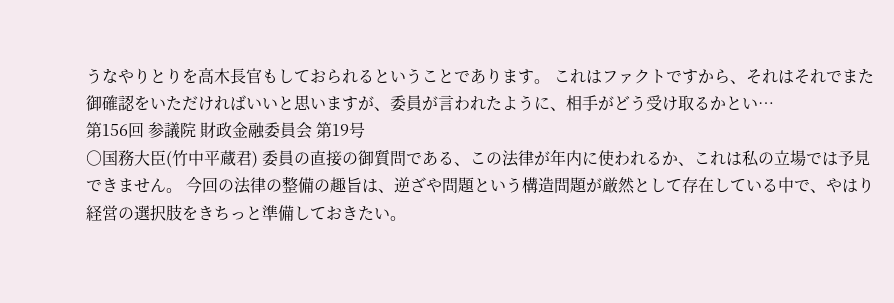うなやりとりを高木長官もしておられるということであります。 これはファクトですから、それはそれでまた御確認をいただければいいと思いますが、委員が言われたように、相手がどう受け取るかとい…
第156回 参議院 財政金融委員会 第19号
○国務大臣(竹中平蔵君) 委員の直接の御質問である、この法律が年内に使われるか、これは私の立場では予見できません。 今回の法律の整備の趣旨は、逆ざや問題という構造問題が厳然として存在している中で、やはり経営の選択肢をきちっと準備しておきたい。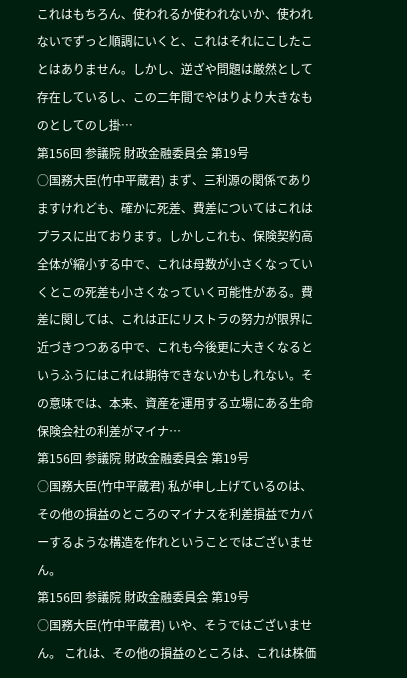これはもちろん、使われるか使われないか、使われないでずっと順調にいくと、これはそれにこしたことはありません。しかし、逆ざや問題は厳然として存在しているし、この二年間でやはりより大きなものとしてのし掛…
第156回 参議院 財政金融委員会 第19号
○国務大臣(竹中平蔵君) まず、三利源の関係でありますけれども、確かに死差、費差についてはこれはプラスに出ております。しかしこれも、保険契約高全体が縮小する中で、これは母数が小さくなっていくとこの死差も小さくなっていく可能性がある。費差に関しては、これは正にリストラの努力が限界に近づきつつある中で、これも今後更に大きくなるというふうにはこれは期待できないかもしれない。その意味では、本来、資産を運用する立場にある生命保険会社の利差がマイナ…
第156回 参議院 財政金融委員会 第19号
○国務大臣(竹中平蔵君) 私が申し上げているのは、その他の損益のところのマイナスを利差損益でカバーするような構造を作れということではございません。
第156回 参議院 財政金融委員会 第19号
○国務大臣(竹中平蔵君) いや、そうではございません。 これは、その他の損益のところは、これは株価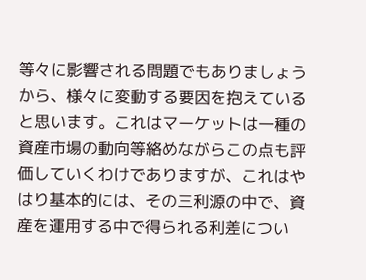等々に影響される問題でもありましょうから、様々に変動する要因を抱えていると思います。これはマーケットは一種の資産市場の動向等絡めながらこの点も評価していくわけでありますが、これはやはり基本的には、その三利源の中で、資産を運用する中で得られる利差につい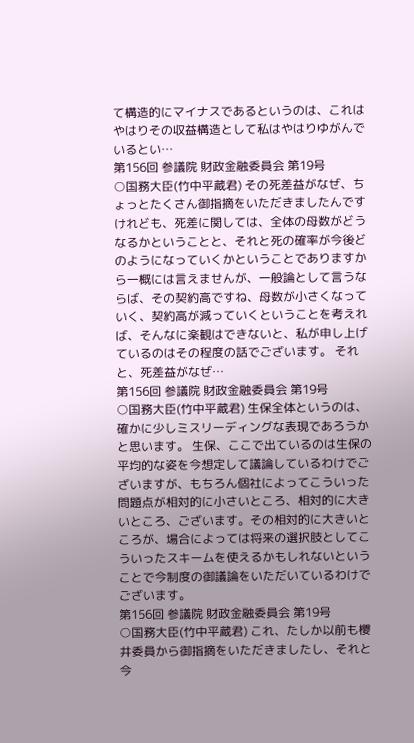て構造的にマイナスであるというのは、これはやはりその収益構造として私はやはりゆがんでいるとい…
第156回 参議院 財政金融委員会 第19号
○国務大臣(竹中平蔵君) その死差益がなぜ、ちょっとたくさん御指摘をいただきましたんですけれども、死差に関しては、全体の母数がどうなるかということと、それと死の確率が今後どのようになっていくかということでありますから一概には言えませんが、一般論として言うならば、その契約高ですね、母数が小さくなっていく、契約高が減っていくということを考えれば、そんなに楽観はできないと、私が申し上げているのはその程度の話でございます。 それと、死差益がなぜ…
第156回 参議院 財政金融委員会 第19号
○国務大臣(竹中平蔵君) 生保全体というのは、確かに少しミスリーディングな表現であろうかと思います。 生保、ここで出ているのは生保の平均的な姿を今想定して議論しているわけでございますが、もちろん個社によってこういった問題点が相対的に小さいところ、相対的に大きいところ、ございます。その相対的に大きいところが、場合によっては将来の選択肢としてこういったスキームを使えるかもしれないということで今制度の御議論をいただいているわけでございます。
第156回 参議院 財政金融委員会 第19号
○国務大臣(竹中平蔵君) これ、たしか以前も櫻井委員から御指摘をいただきましたし、それと今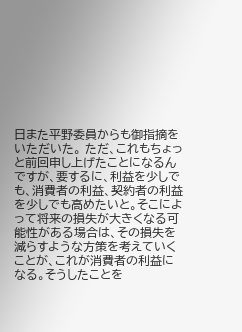日また平野委員からも御指摘をいただいた。 ただ、これもちょっと前回申し上げたことになるんですが、要するに、利益を少しでも、消費者の利益、契約者の利益を少しでも高めたいと。そこによって将来の損失が大きくなる可能性がある場合は、その損失を減らすような方策を考えていくことが、これが消費者の利益になる。そうしたことを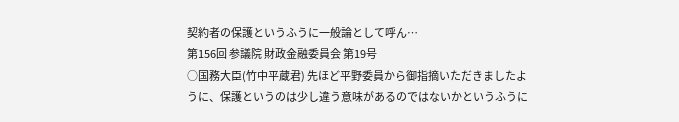契約者の保護というふうに一般論として呼ん…
第156回 参議院 財政金融委員会 第19号
○国務大臣(竹中平蔵君) 先ほど平野委員から御指摘いただきましたように、保護というのは少し違う意味があるのではないかというふうに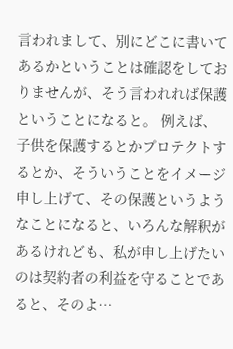言われまして、別にどこに書いてあるかということは確認をしておりませんが、そう言われれば保護ということになると。 例えば、子供を保護するとかプロテクトするとか、そういうことをイメージ申し上げて、その保護というようなことになると、いろんな解釈があるけれども、私が申し上げたいのは契約者の利益を守ることであると、そのよ…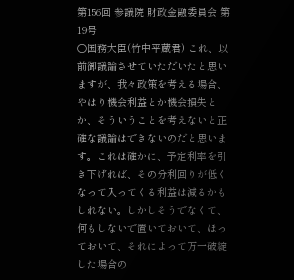第156回 参議院 財政金融委員会 第19号
○国務大臣(竹中平蔵君) これ、以前御議論させていただいたと思いますが、我々政策を考える場合、やはり機会利益とか機会損失とか、そういうことを考えないと正確な議論はできないのだと思います。これは確かに、予定利率を引き下げれば、その分利回りが低くなって入ってくる利益は減るかもしれない。しかしそうでなくて、何もしないで置いておいて、ほっておいて、それによって万一破綻した場合の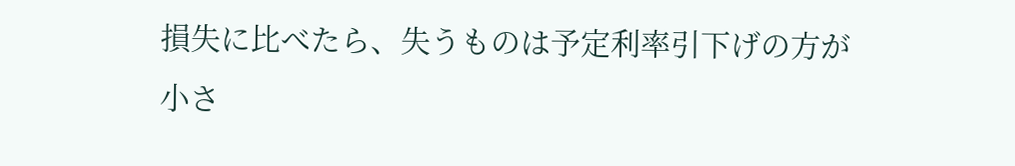損失に比べたら、失うものは予定利率引下げの方が小さ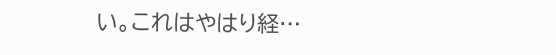い。これはやはり経…